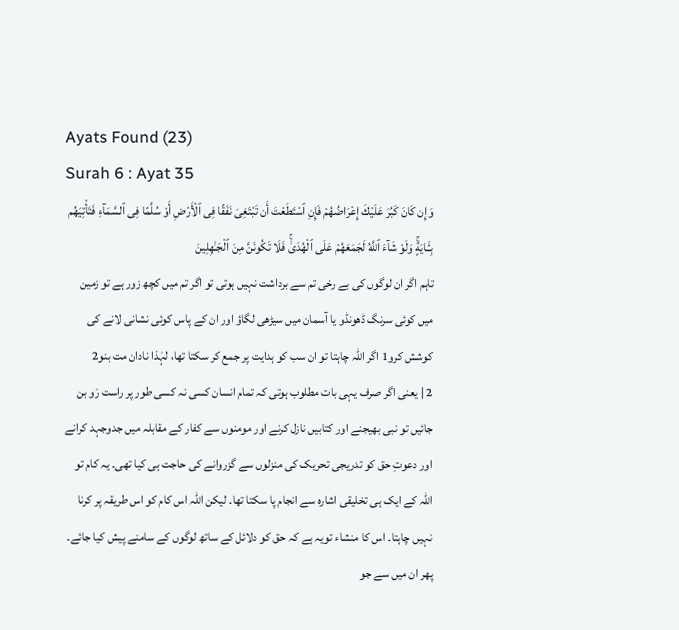Ayats Found (23)
Surah 6 : Ayat 35
وَإِن كَانَ كَبُرَ عَلَيْكَ إِعْرَاضُهُمْ فَإِنِ ٱسْتَطَعْتَ أَن تَبْتَغِىَ نَفَقًا فِى ٱلْأَرْضِ أَوْ سُلَّمًا فِى ٱلسَّمَآءِ فَتَأْتِيَهُم بِـَٔـايَةٍۚ وَلَوْ شَآءَ ٱللَّهُ لَجَمَعَهُمْ عَلَى ٱلْهُدَىٰۚ فَلَا تَكُونَنَّ مِنَ ٱلْجَـٰهِلِينَ
تاہم اگر ان لوگوں کی بے رخی تم سے برداشت نہیں ہوتی تو اگر تم میں کچھ زور ہے تو زمین میں کوئی سرنگ ڈھونڈو یا آسمان میں سیڑھی لگاؤ اور ان کے پاس کوئی نشانی لانے کی کوشش کرو1 اگر اللہ چاہتا تو ان سب کو ہدایت پر جمع کر سکتا تھا، لہٰذا نادان مت بنو2
2 | یعنی اگر صرف یہی بات مطلوب ہوتی کہ تمام انسان کسی نہ کسی طور پر راست رَو بن جائیں تو نبی بھیجنے اور کتابیں نازل کرنے اور مومنوں سے کفار کے مقابلہ میں جدوجہد کرانے اور دعوتِ حق کو تدریجی تحریک کی منزلوں سے گزروانے کی حاجت ہی کیا تھی۔ یہ کام تو اللہ کے ایک ہی تخلیقی اشارہ سے انجام پا سکتا تھا۔ لیکن اللہ اس کام کو اس طریقہ پر کرنا نہیں چاہتا۔ اس کا منشاء تویہ ہے کہ حق کو دلائل کے ساتھ لوگوں کے سامنے پیش کیا جائے۔ پھر ان میں سے جو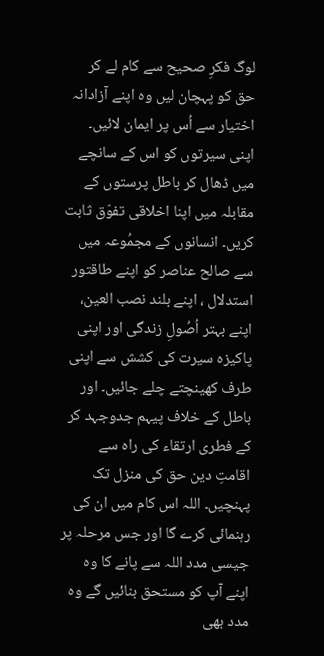لوگ فکرِ صحیح سے کام لے کر حق کو پہچان لیں وہ اپنے آزادانہ اختیار سے اُس پر ایمان لائیں۔ اپنی سیرتوں کو اس کے سانچے میں ڈھال کر باطل پرستوں کے مقابلہ میں اپنا اخلاقی تفوّق ثابت کریں۔ انسانوں کے مجمُوعہ میں سے صالح عناصر کو اپنے طاقتور استدلال ، اپنے بلند نصب العین، اپنے بہتر اُصُولِ زندگی اور اپنی پاکیزہ سیرت کی کشش سے اپنی طرف کھینچتے چلے جائیں۔ اور باطل کے خلاف پیہم جدوجہد کر کے فطری ارتقاء کی راہ سے اقامتِ دین حق کی منزل تک پہنچیں۔ اللہ اس کام میں ان کی رہنمائی کرے گا اور جس مرحلہ پر جیسی مدد اللہ سے پانے کا وہ اپنے آپ کو مستحق بنائیں گے وہ مدد بھی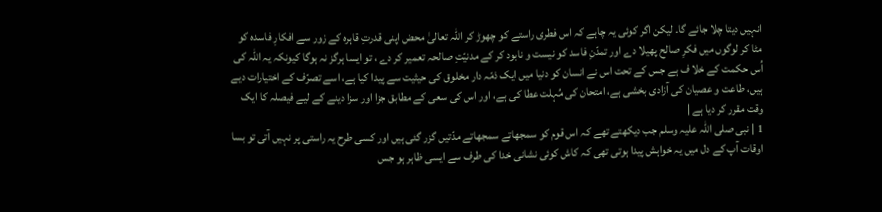انہیں دیتا چلا جائے گا۔ لیکن اگر کوئی یہ چاہے کہ اس فطری راستے کو چھوڑ کر اللہ تعالیٰ محض اپنی قدرتِ قاہرہ کے زور سے افکارِ فاسدہ کو مٹا کر لوگوں میں فکرِ صالح پھیلا دے اور تمدّنِ فاسد کو نیست و نابود کر کے مدنیّتِ صالحہ تعمیر کر دے ، تو ایسا ہرگز نہ ہوگا کیونکہ یہ اللہ کی اُس حکمت کے خلا ف ہے جس کے تحت اس نے انسان کو دنیا میں ایک ذمّہ دار مخلوق کی حیثیت سے پیدا کیا ہے، اسے تصرّف کے اختیارات دیے ہیں، طاعت و عصیان کی آزادی بخشی ہے، امتحان کی مُہلت عطا کی ہے، اور اس کی سعی کے مطابق جزا اور سزا دینے کے لیے فیصلہ کا ایک وقت مقرر کر دیا ہے |
1 | نبی صلی اللہ علیہ وسلم جب دیکھتے تھے کہ اس قوم کو سمجھاتے سمجھاتے مدّتیں گزر گئی ہیں اور کسی طرح یہ راستی پر نہیں آتی تو بسا اوقات آپ کے دل میں یہ خواہش پیدا ہوتی تھی کہ کاش کوئی نشانی خدا کی طرف سے ایسی ظاہر ہو جس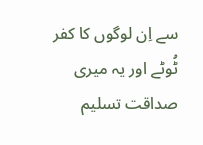سے اِن لوگوں کا کفر ٹُوٹے اور یہ میری صداقت تسلیم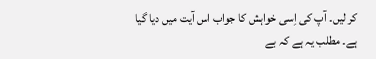کر لیں۔ آپ کی اِسی خواہش کا جواب اس آیت میں دیا گیا ہے۔ مطلب یہ ہے کہ بے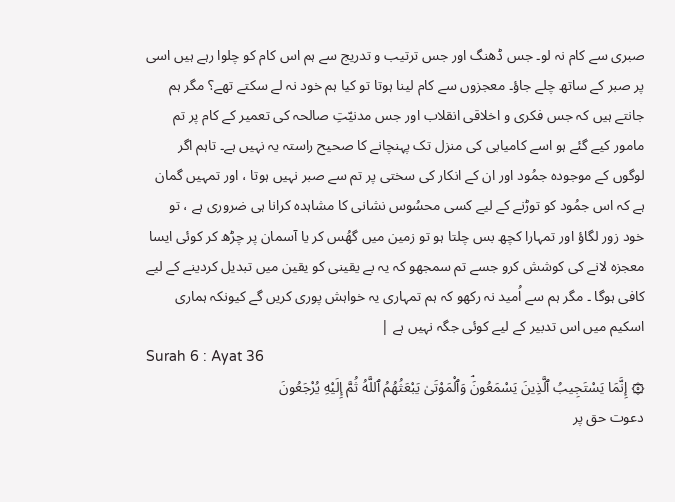صبری سے کام نہ لو۔ جس ڈھنگ اور جس ترتیب و تدریج سے ہم اس کام کو چلوا رہے ہیں اسی پر صبر کے ساتھ چلے جاؤ۔ معجزوں سے کام لینا ہوتا تو کیا ہم خود نہ لے سکتے تھے؟ مگر ہم جانتے ہیں کہ جس فکری و اخلاقی انقلاب اور جس مدنیّتِ صالحہ کی تعمیر کے کام پر تم مامور کیے گئے ہو اسے کامیابی کی منزل تک پہنچانے کا صحیح راستہ یہ نہیں ہے۔ تاہم اگر لوگوں کے موجودہ جمُود اور ان کے انکار کی سختی پر تم سے صبر نہیں ہوتا ، اور تمہیں گمان ہے کہ اس جمُود کو توڑنے کے لیے کسی محسُوس نشانی کا مشاہدہ کرانا ہی ضروری ہے ، تو خود زور لگاؤ اور تمہارا کچھ بس چلتا ہو تو زمین میں گھُس کر یا آسمان پر چڑھ کر کوئی ایسا معجزہ لانے کی کوشش کرو جسے تم سمجھو کہ یہ بے یقینی کو یقین میں تبدیل کردینے کے لیے کافی ہوگا ۔ مگر ہم سے اُمید نہ رکھو کہ ہم تمہاری یہ خواہش پوری کریں گے کیونکہ ہماری اسکیم میں اس تدبیر کے لیے کوئی جگہ نہیں ہے |
Surah 6 : Ayat 36
۞ إِنَّمَا يَسْتَجِيبُ ٱلَّذِينَ يَسْمَعُونَۘ وَٱلْمَوْتَىٰ يَبْعَثُهُمُ ٱللَّهُ ثُمَّ إِلَيْهِ يُرْجَعُونَ
دعوت حق پر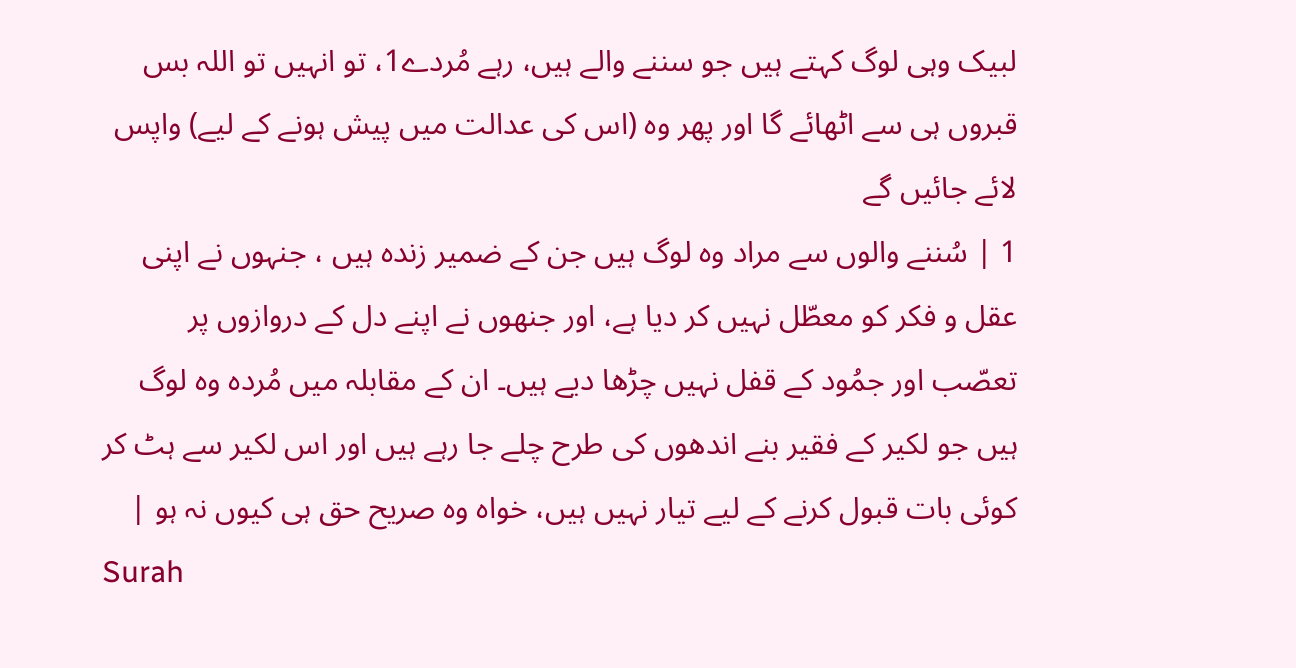لبیک وہی لوگ کہتے ہیں جو سننے والے ہیں، رہے مُردے1، تو انہیں تو اللہ بس قبروں ہی سے اٹھائے گا اور پھر وہ (اس کی عدالت میں پیش ہونے کے لیے) واپس لائے جائیں گے
1 | سُننے والوں سے مراد وہ لوگ ہیں جن کے ضمیر زندہ ہیں ، جنہوں نے اپنی عقل و فکر کو معطّل نہیں کر دیا ہے، اور جنھوں نے اپنے دل کے دروازوں پر تعصّب اور جمُود کے قفل نہیں چڑھا دیے ہیں۔ ان کے مقابلہ میں مُردہ وہ لوگ ہیں جو لکیر کے فقیر بنے اندھوں کی طرح چلے جا رہے ہیں اور اس لکیر سے ہٹ کر کوئی بات قبول کرنے کے لیے تیار نہیں ہیں، خواہ وہ صریح حق ہی کیوں نہ ہو |
Surah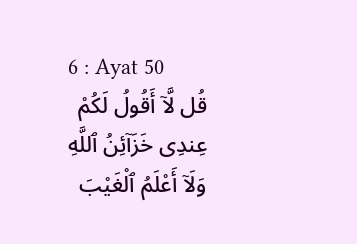6 : Ayat 50
قُل لَّآ أَقُولُ لَكُمْ عِندِى خَزَآئِنُ ٱللَّهِ وَلَآ أَعْلَمُ ٱلْغَيْبَ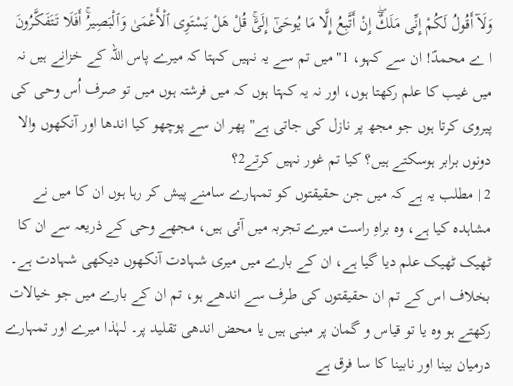وَلَآ أَقُولُ لَكُمْ إِنِّى مَلَكٌۖ إِنْ أَتَّبِعُ إِلَّا مَا يُوحَىٰٓ إِلَىَّۚ قُلْ هَلْ يَسْتَوِى ٱلْأَعْمَىٰ وَٱلْبَصِيرُۚ أَفَلَا تَتَفَكَّرُونَ
ا ے محمدؐ! ان سے کہو، 1"میں تم سے یہ نہیں کہتا کہ میرے پاس اللہ کے خزانے ہیں نہ میں غیب کا علم رکھتا ہوں، اور نہ یہ کہتا ہوں کہ میں فرشتہ ہوں میں تو صرف اُس وحی کی پیروی کرتا ہوں جو مجھ پر نازل کی جاتی ہے" پھر ان سے پوچھو کیا اندھا اور آنکھوں والا دونوں برابر ہوسکتے ہیں؟ کیا تم غور نہیں کرتے2؟
2 | مطلب یہ ہے کہ میں جن حقیقتوں کو تمہارے سامنے پیش کر رہا ہوں ان کا میں نے مشاہدہ کیا ہے، وہ براہِ راست میرے تجربہ میں آئی ہیں، مجھے وحی کے ذریعہ سے ان کا ٹھیک ٹھیک علم دیا گیا ہے، ان کے بارے میں میری شہادت آنکھوں دیکھی شہادت ہے۔ بخلاف اس کے تم ان حقیقتوں کی طرف سے اندھے ہو، تم ان کے بارے میں جو خیالات رکھتے ہو وہ یا تو قیاس و گمان پر مبنی ہیں یا محض اندھی تقلید پر۔ لہٰذا میرے اور تمہارے درمیان بینا اور نابینا کا سا فرق ہے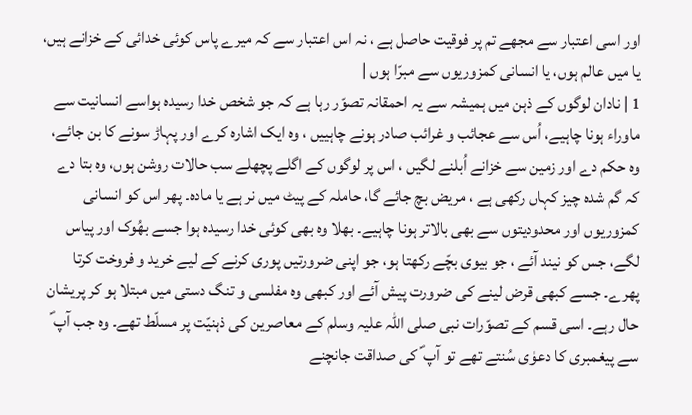اور اسی اعتبار سے مجھے تم پر فوقیت حاصل ہے ، نہ اس اعتبار سے کہ میرے پاس کوئی خدائی کے خزانے ہیں، یا میں عالم ہوں، یا انسانی کمزوریوں سے مبرّا ہوں |
1 | نادان لوگوں کے ذہن میں ہمیشہ سے یہ احمقانہ تصوّر رہا ہے کہ جو شخص خدا رسیدہ ہواسے انسانیت سے ماوراء ہونا چاہیے، اُس سے عجائب و غرائب صادر ہونے چاہییں ، وہ ایک اشارہ کرے اور پہاڑ سونے کا بن جائے، وہ حکم دے اور زمین سے خزانے اُبلنے لگیں ، اس پر لوگوں کے اگلے پچھلے سب حالات روشن ہوں، وہ بتا دے کہ گم شدہ چیز کہاں رکھی ہے ، مریض بچ جائے گا، حاملہ کے پیٹ میں نر ہے یا مادہ۔ پھر اس کو انسانی کمزوریوں اور محدودیتوں سے بھی بالاتر ہونا چاہیے۔ بھلا وہ بھی کوئی خدا رسیدہ ہوا جسے بھُوک اور پیاس لگے، جس کو نیند آئے ، جو بیوی بچّے رکھتا ہو، جو اپنی ضرورتیں پوری کرنے کے لیے خرید و فروخت کرتا پھرے۔ جسے کبھی قرض لینے کی ضرورت پیش آئے اور کبھی وہ مفلسی و تنگ دستی میں مبتلا ہو کر پریشان حال رہے۔ اسی قسم کے تصوّرات نبی صلی اللہ علیہ وسلم کے معاصرین کی ذہنیّت پر مسلّط تھے۔ وہ جب آپ ؐ سے پیغمبری کا دعوٰی سُنتے تھے تو آپ ؐ کی صداقت جانچنے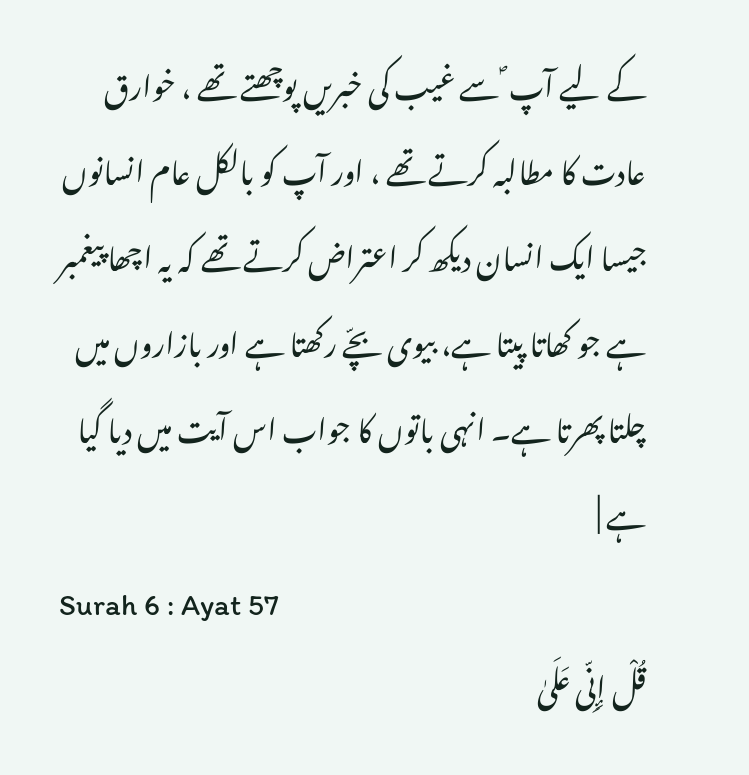کے لیے آپ ؐ سے غیب کی خبریں پوچھتے تھے ، خوارق عادت کا مطالبہ کرتے تھے ، اور آپ کو بالکل عام انسانوں جیسا ایک انسان دیکھ کر اعتراض کرتے تھے کہ یہ اچھا پیغمبر ہے جو کھاتا پیتا ہے، بیوی بچّے رکھتا ہے اور بازاروں میں چلتا پھرتا ہے۔ انہی باتوں کا جواب اس آیت میں دیا گیا ہے |
Surah 6 : Ayat 57
قُلْ إِنِّى عَلَىٰ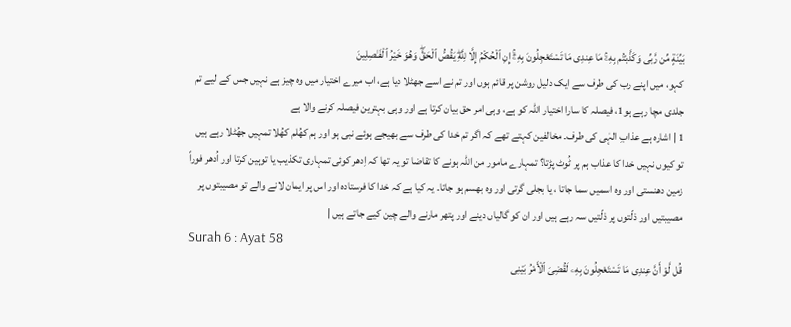بَيِّنَةٍ مِّن رَّبِّى وَكَذَّبْتُم بِهِۦۚ مَا عِندِى مَا تَسْتَعْجِلُونَ بِهِۦٓۚ إِنِ ٱلْحُكْمُ إِلَّا لِلَّهِۖ يَقُصُّ ٱلْحَقَّۖ وَهُوَ خَيْرُ ٱلْفَـٰصِلِينَ
کہو، میں اپنے رب کی طرف سے ایک دلیل روشن پر قائم ہوں اور تم نے اسے جھٹلا دیا ہے، اب میرے اختیار میں وہ چیز ہے نہیں جس کے لیے تم جلدی مچا رہے ہو1، فیصلہ کا سارا اختیار اللہ کو ہے، وہی امر حق بیان کرتا ہے اور وہی بہترین فیصلہ کرنے والا ہے
1 | اشارہ ہے عذابِ الہٰی کی طرف۔ مخالفین کہتے تھے کہ اگر تم خدا کی طرف سے بھیجے ہوئے نبی ہو اور ہم کھُلم کھُلا تمہیں جھُٹلا رہے ہیں تو کیوں نہیں خدا کا عذاب ہم پر ٹُوٹ پڑتا؟ تمہارے مامور من اللہ ہونے کا تقاضا تو یہ تھا کہ اِدھر کوئی تمہاری تکذیب یا توہین کرتا اور اُدھر فوراً زمین دھنستی اور وہ اسمیں سما جاتا ، یا بجلی گرتی اور وہ بھسم ہو جاتا۔ یہ کیا ہے کہ خدا کا فرستادہ اور اس پر ایمان لانے والے تو مصیبتوں پر مصیبتیں اور ذلّتوں پر ذلّتیں سہ رہے ہیں اور ان کو گالیاں دینے اور پتھر مارنے والے چین کیے جاتے ہیں |
Surah 6 : Ayat 58
قُل لَّوْ أَنَّ عِندِى مَا تَسْتَعْجِلُونَ بِهِۦ لَقُضِىَ ٱلْأَمْرُ بَيْنِى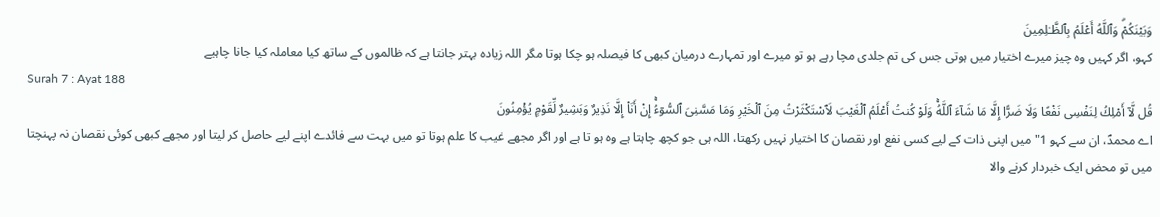وَبَيْنَكُمْۗ وَٱللَّهُ أَعْلَمُ بِٱلظَّـٰلِمِينَ
کہو، اگر کہیں وہ چیز میرے اختیار میں ہوتی جس کی تم جلدی مچا رہے ہو تو میرے اور تمہارے درمیان کبھی کا فیصلہ ہو چکا ہوتا مگر اللہ زیادہ بہتر جانتا ہے کہ ظالموں کے ساتھ کیا معاملہ کیا جانا چاہیے
Surah 7 : Ayat 188
قُل لَّآ أَمْلِكُ لِنَفْسِى نَفْعًا وَلَا ضَرًّا إِلَّا مَا شَآءَ ٱللَّهُۚ وَلَوْ كُنتُ أَعْلَمُ ٱلْغَيْبَ لَٱسْتَكْثَرْتُ مِنَ ٱلْخَيْرِ وَمَا مَسَّنِىَ ٱلسُّوٓءُۚ إِنْ أَنَا۟ إِلَّا نَذِيرٌ وَبَشِيرٌ لِّقَوْمٍ يُؤْمِنُونَ
اے محمدؐ، ان سے کہو 1"میں اپنی ذات کے لیے کسی نفع اور نقصان کا اختیار نہیں رکھتا، اللہ ہی جو کچھ چاہتا ہے وہ ہو تا ہے اور اگر مجھے غیب کا علم ہوتا تو میں بہت سے فائدے اپنے لیے حاصل کر لیتا اور مجھے کبھی کوئی نقصان نہ پہنچتا میں تو محض ایک خبردار کرنے والا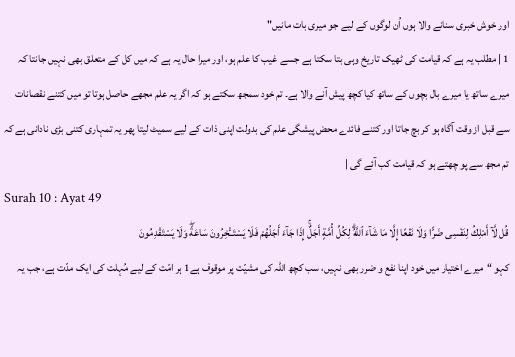اور خوش خبری سنانے والا ہوں اُن لوگوں کے لیے جو میری بات مانیں"
1 | مطلب یہ ہے کہ قیامت کی ٹھیک تاریخ وہی بتا سکتا ہے جسے غیب کا علم ہو، اور میرا حال یہ ہے کہ میں کل کے متعلق بھی نہیں جانتا کہ میرے ساتھ یا میرے بال بچوں کے ساتھ کیا کچھ پیش آنے والا ہے۔ تم خود سمجھ سکتے ہو کہ اگر یہ علم مجھے حاصل ہوتا تو میں کتنے نقصانات سے قبل از وقت آگاہ ہو کر بچ جاتا اور کتنے فائدے محض پیشگی علم کی بدولت اپنی ذات کے لیے سمیٹ لیتا پھر یہ تمہاری کتنی بڑی نادانی ہے کہ تم مجھ سے پو چھتے ہو کہ قیامت کب آئے گی |
Surah 10 : Ayat 49
قُل لَّآ أَمْلِكُ لِنَفْسِى ضَرًّا وَلَا نَفْعًا إِلَّا مَا شَآءَ ٱللَّهُۗ لِكُلِّ أُمَّةٍ أَجَلٌۚ إِذَا جَآءَ أَجَلُهُمْ فَلَا يَسْتَــْٔخِرُونَ سَاعَةًۖ وَلَا يَسْتَقْدِمُونَ
کہو “میرے اختیار میں خود اپنا نفع و ضرر بھی نہیں، سب کچھ اللہ کی مشیّت پر موقوف ہے1 ہر امّت کے لیے مُہلت کی ایک مدّت ہے، جب یہ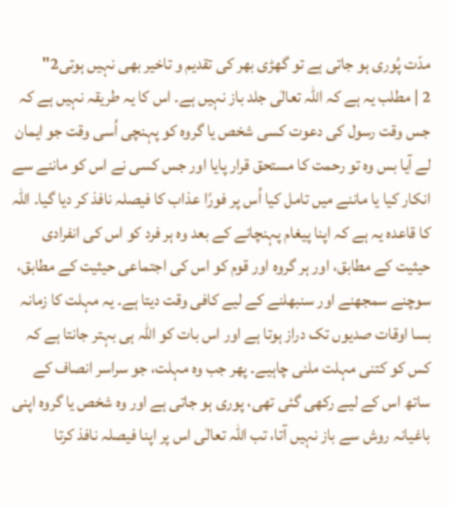مدّت پُوری ہو جاتی ہے تو گھڑی بھر کی تقدیم و تاخیر بھی نہیں ہوتی2"
2 | مطلب یہ ہے کہ اللہ تعالٰی جلد باز نہیں ہے۔ اس کا یہ طریقہ نہیں ہے کہ جس وقت رسول کی دعوت کسی شخص یا گروہ کو پہنچی اُسی وقت جو ایمان لے آیا بس وہ تو رحمت کا مستحق قرار پایا اور جس کسی نے اس کو ماننے سے انکار کیا یا ماننے میں تامل کیا اُس پر فورًا عذاب کا فیصلہ نافذ کر دیا گیا۔ اللہ کا قاعدہ یہ ہے کہ اپنا پیغام پہنچانے کے بعد وہ ہر فرد کو اس کی انفرادی حیثیت کے مطابق، اور ہر گروہ اور قوم کو اس کی اجتماعی حیثیت کے مطابق، سوچنے سمجھنے اور سنبھلنے کے لیے کافی وقت دیتا ہے۔ یہ مہلت کا زمانہ بسا اوقات صدیوں تک دراز ہوتا ہے اور اس بات کو اللہ ہی بہتر جانتا ہے کہ کس کو کتنی مہلت ملنی چاہیے۔ پھر جب وہ مہلت، جو سراسر انصاف کے ساتھ اس کے لیے رکھی گئی تھی، پوری ہو جاتی ہے اور وہ شخص یا گروہ اپنی باغیانہ روش سے باز نہیں آتا، تب اللہ تعالٰی اس پر اپنا فیصلہ نافذ کرتا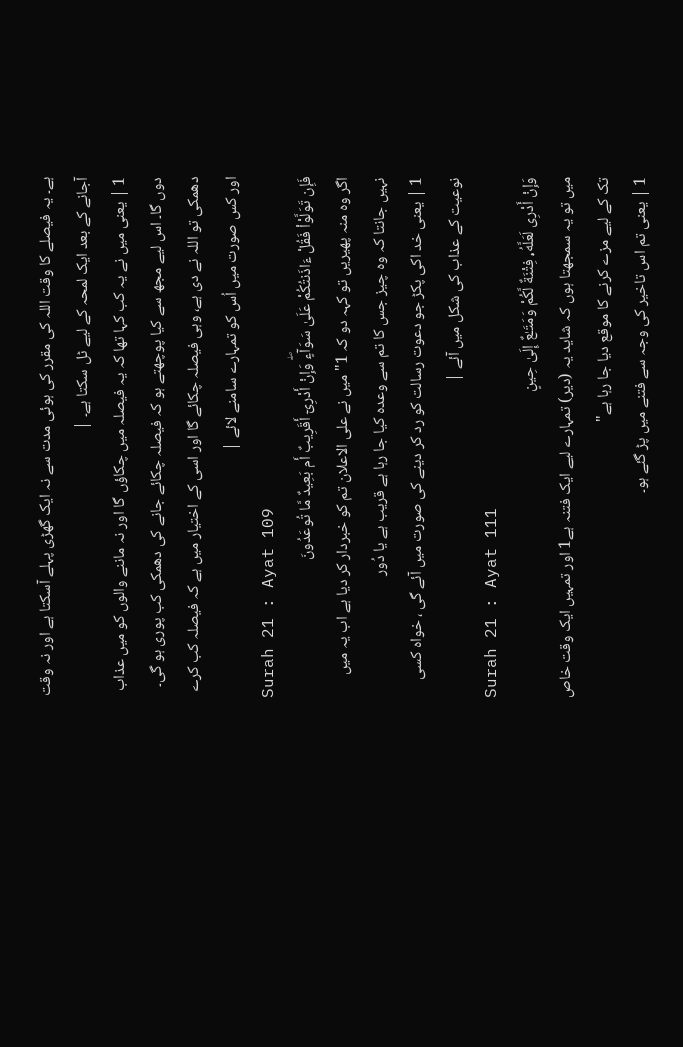ہے۔ یہ فیصلے کا وقت اللہ کی مقرر کی ہوئی مدت سے نہ ایک گھڑی پہلے آسکتا ہے اور نہ وقت آجانے کے بعد ایک لمحہ کے لیے ٹل سکتا ہے۔ |
1 | یعنی میں نے یہ کب کہا تھا کہ یہ فیصلہ میں چکاؤں گا اور نہ ماننے والوں کو میں عذاب دوں گا۔ اس لیے مجھ سے کیا پوچھتے ہو کہ فیصلہ چکائے جانے کی دھمکی کب پوری ہو گی۔ دھمکی تو اللہ نے دی ہے، وہی فیصلہ چکائے گا اور اسی کے اختیار میں ہے کہ فیصلہ کب کرے اور کس صورت میں اُس کو تمہارے سامنے لائے |
Surah 21 : Ayat 109
فَإِن تَوَلَّوْاْ فَقُلْ ءَاذَنتُكُمْ عَلَىٰ سَوَآءٍۖ وَإِنْ أَدْرِىٓ أَقَرِيبٌ أَم بَعِيدٌ مَّا تُوعَدُونَ
اگر وہ منہ پھیریں تو کہہ دو کہ 1"میں نے علی الاعلان تم کو خبردار کر دیا ہے اب یہ میں نہیں جانتا کہ وہ چیز جس کا تم سے وعدہ کیا جا رہا ہے قریب ہے یا دُور
1 | یعنی خد اکی پکڑ جو دعوت رسالت کو رد کر دینے کی صورت میں آئے گی ، خواہ کسی نوعیت کے عذاب کی شکل میں آئے |
Surah 21 : Ayat 111
وَإِنْ أَدْرِى لَعَلَّهُۥ فِتْنَةٌ لَّكُمْ وَمَتَـٰعٌ إِلَىٰ حِينٍ
میں تو یہ سمجھتا ہوں کہ شاید یہ (دیر) تمہارے لیے ایک فتنہ ہے1 اور تمہیں ایک وقت خاص تک کے لیے مزے کرنے کا موقع دیا جا رہا ہے"
1 | یعنی تم اس تاخیر کی وجہ سے فتنے میں پڑ گئے ہو۔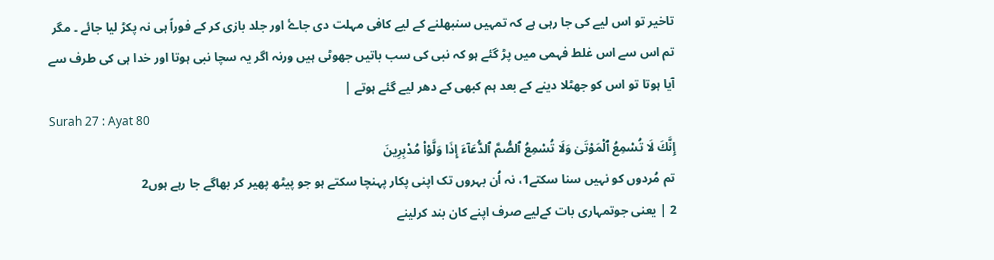تاخیر تو اس لیے کی جا رہی ہے کہ تمہیں سنبھلنے کے لیے کافی مہلت دی جاۓ اور جلد بازی کر کے فوراً ہی نہ پکڑ لیا جائے ۔ مگر تم اس سے اس غلط فہمی میں پڑ گئے ہو کہ نبی کی سب باتیں جھوٹی ہیں ورنہ اگر یہ سچا نبی ہوتا اور خدا ہی کی طرف سے آیا ہوتا تو اس کو جھٹلا دینے کے بعد ہم کبھی کے دھر لیے گئے ہوتے |
Surah 27 : Ayat 80
إِنَّكَ لَا تُسْمِعُ ٱلْمَوْتَىٰ وَلَا تُسْمِعُ ٱلصُّمَّ ٱلدُّعَآءَ إِذَا وَلَّوْاْ مُدْبِرِينَ
تم مُردوں کو نہیں سنا سکتے1، نہ اُن بہروں تک اپنی پکار پہنچا سکتے ہو جو پیٹھ پھیر کر بھاگے جا رہے ہوں2
2 | یعنی جوتمہاری بات کےلیے صرف اپنے کان بند کرلینے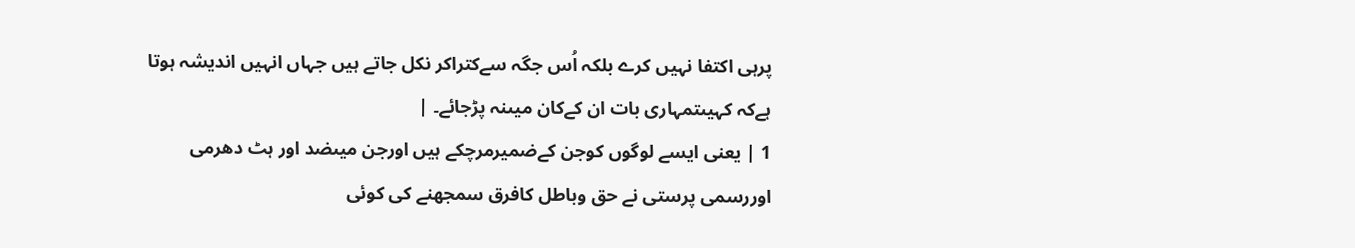پرہی اکتفا نہیں کرے بلکہ اُس جگہ سےکتراکر نکل جاتے ہیں جہاں انہیں اندیشہ ہوتا ہےکہ کہیںتمہاری بات ان کےکان میںنہ پڑجائے۔ |
1 | یعنی ایسے لوگوں کوجن کےضمیرمرچکے ہیں اورجن میںضد اور ہٹ دھرمی اوررسمی پرستی نے حق وباطل کافرق سمجھنے کی کوئی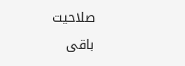صلاحیت باقی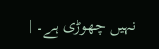نہیں چھوڑی ہے۔ |